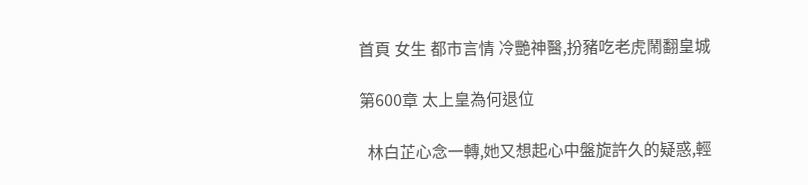首頁 女生 都市言情 冷艷神醫,扮豬吃老虎鬧翻皇城

第600章 太上皇為何退位

  林白芷心念一轉,她又想起心中盤旋許久的疑惑,輕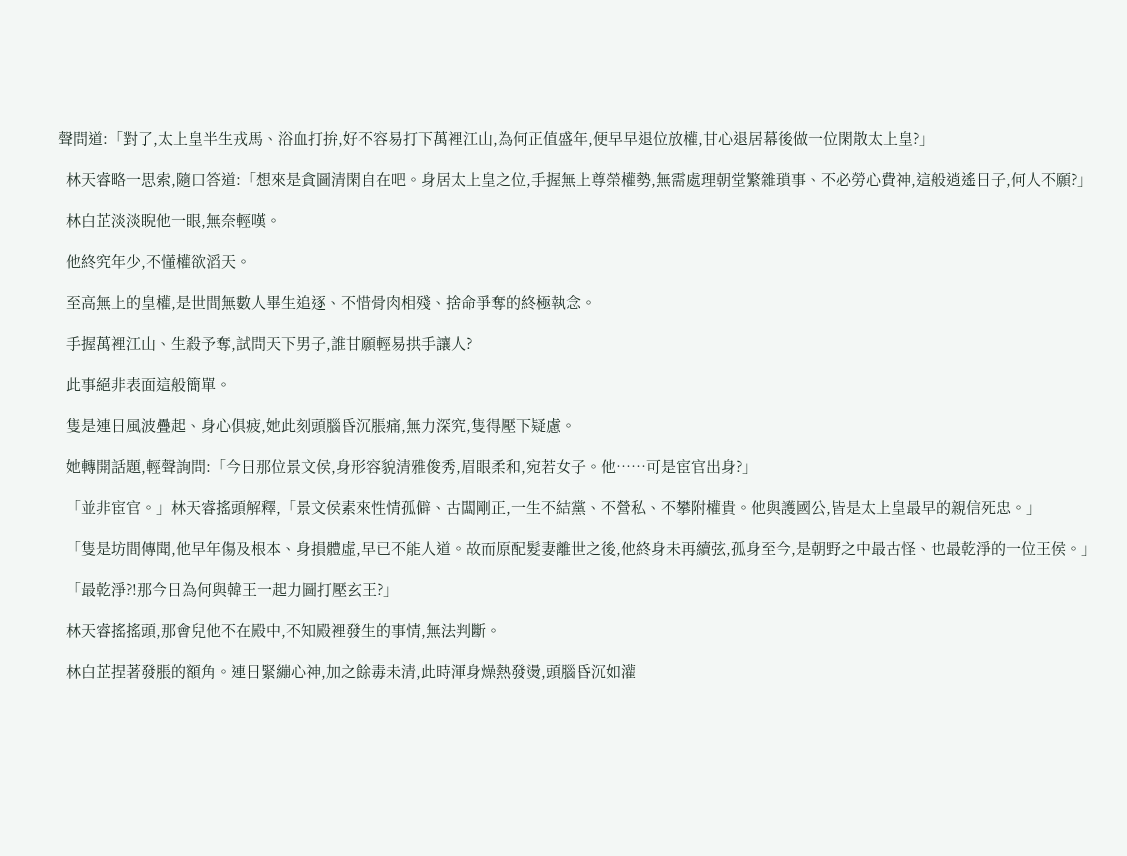聲問道:「對了,太上皇半生戎馬、浴血打拚,好不容易打下萬裡江山,為何正值盛年,便早早退位放權,甘心退居幕後做一位閑散太上皇?」

  林天睿略一思索,隨口答道:「想來是貪圖清閑自在吧。身居太上皇之位,手握無上尊榮權勢,無需處理朝堂繁雜瑣事、不必勞心費神,這般逍遙日子,何人不願?」

  林白芷淡淡睨他一眼,無奈輕嘆。

  他終究年少,不懂權欲滔天。

  至高無上的皇權,是世間無數人畢生追逐、不惜骨肉相殘、捨命爭奪的終極執念。

  手握萬裡江山、生殺予奪,試問天下男子,誰甘願輕易拱手讓人?

  此事絕非表面這般簡單。

  隻是連日風波疊起、身心俱疲,她此刻頭腦昏沉脹痛,無力深究,隻得壓下疑慮。

  她轉開話題,輕聲詢問:「今日那位景文侯,身形容貌清雅俊秀,眉眼柔和,宛若女子。他……可是宦官出身?」

  「並非宦官。」林天睿搖頭解釋,「景文侯素來性情孤僻、古闆剛正,一生不結黨、不營私、不攀附權貴。他與護國公,皆是太上皇最早的親信死忠。」

  「隻是坊間傳聞,他早年傷及根本、身損體虛,早已不能人道。故而原配髮妻離世之後,他終身未再續弦,孤身至今,是朝野之中最古怪、也最乾淨的一位王侯。」

  「最乾淨?!那今日為何與韓王一起力圖打壓玄王?」

  林天睿搖搖頭,那會兒他不在殿中,不知殿裡發生的事情,無法判斷。

  林白芷捏著發脹的額角。連日緊繃心神,加之餘毒未清,此時渾身燥熱發燙,頭腦昏沉如灌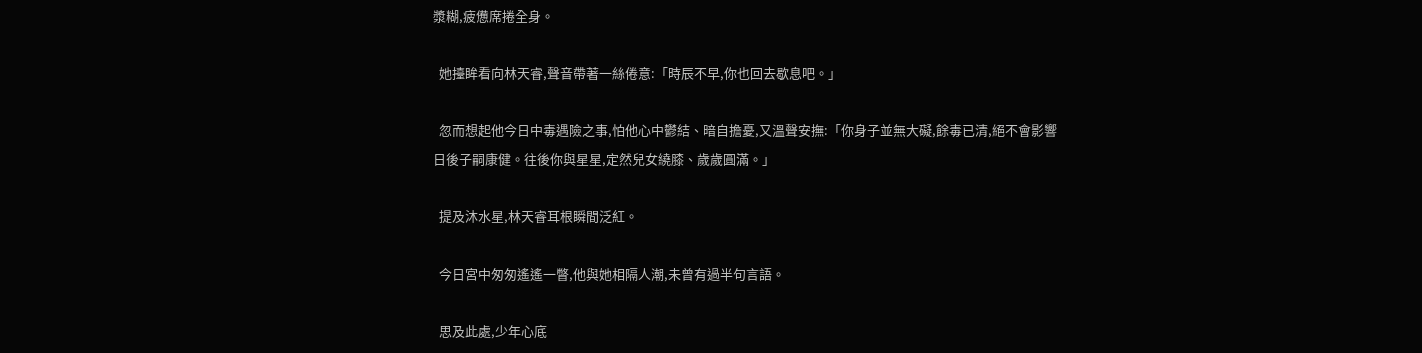漿糊,疲憊席捲全身。

  她擡眸看向林天睿,聲音帶著一絲倦意:「時辰不早,你也回去歇息吧。」

  忽而想起他今日中毒遇險之事,怕他心中鬱結、暗自擔憂,又溫聲安撫:「你身子並無大礙,餘毒已清,絕不會影響日後子嗣康健。往後你與星星,定然兒女繞膝、歲歲圓滿。」

  提及沐水星,林天睿耳根瞬間泛紅。

  今日宮中匆匆遙遙一瞥,他與她相隔人潮,未曾有過半句言語。

  思及此處,少年心底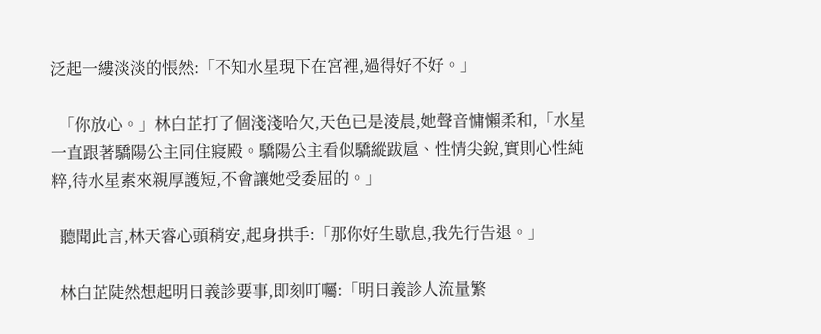泛起一縷淡淡的悵然:「不知水星現下在宮裡,過得好不好。」

  「你放心。」林白芷打了個淺淺哈欠,天色已是淩晨,她聲音慵懶柔和,「水星一直跟著驕陽公主同住寢殿。驕陽公主看似驕縱跋扈、性情尖銳,實則心性純粹,待水星素來親厚護短,不會讓她受委屈的。」

  聽聞此言,林天睿心頭稍安,起身拱手:「那你好生歇息,我先行告退。」

  林白芷陡然想起明日義診要事,即刻叮囑:「明日義診人流量繁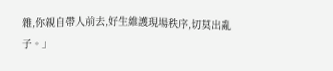雜,你親自帶人前去,好生維護現場秩序,切莫出亂子。」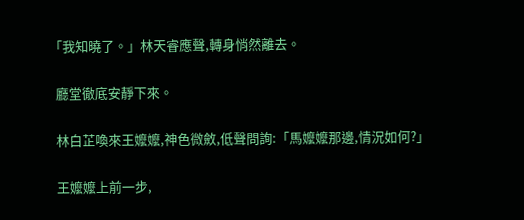「我知曉了。」林天睿應聲,轉身悄然離去。

  廳堂徹底安靜下來。

  林白芷喚來王嬤嬤,神色微斂,低聲問詢:「馬嬤嬤那邊,情況如何?」

  王嬤嬤上前一步,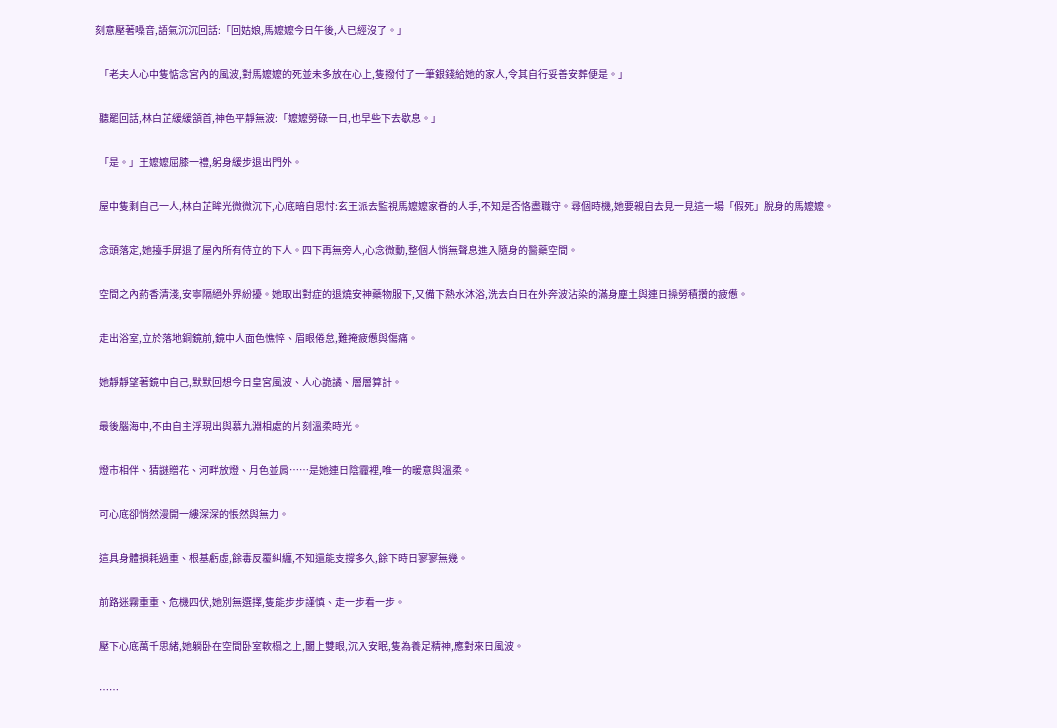刻意壓著嗓音,語氣沉沉回話:「回姑娘,馬嬤嬤今日午後,人已經沒了。」

  「老夫人心中隻惦念宮內的風波,對馬嬤嬤的死並未多放在心上,隻撥付了一筆銀錢給她的家人,令其自行妥善安葬便是。」

  聽罷回話,林白芷緩緩頷首,神色平靜無波:「嬤嬤勞碌一日,也早些下去歇息。」

  「是。」王嬤嬤屈膝一禮,躬身緩步退出門外。

  屋中隻剩自己一人,林白芷眸光微微沉下,心底暗自思忖:玄王派去監視馬嬤嬤家眷的人手,不知是否恪盡職守。尋個時機,她要親自去見一見這一場「假死」脫身的馬嬤嬤。

  念頭落定,她擡手屏退了屋內所有侍立的下人。四下再無旁人,心念微動,整個人悄無聲息進入隨身的醫藥空間。

  空間之內葯香清淺,安寧隔絕外界紛擾。她取出對症的退燒安神藥物服下,又備下熱水沐浴,洗去白日在外奔波沾染的滿身塵土與連日操勞積攢的疲憊。

  走出浴室,立於落地銅鏡前,鏡中人面色憔悴、眉眼倦怠,難掩疲憊與傷痛。

  她靜靜望著鏡中自己,默默回想今日皇宮風波、人心詭譎、層層算計。

  最後腦海中,不由自主浮現出與慕九淵相處的片刻溫柔時光。

  燈市相伴、猜謎贈花、河畔放燈、月色並肩……是她連日陰霾裡,唯一的暖意與溫柔。

  可心底卻悄然漫開一縷深深的悵然與無力。

  這具身體損耗過重、根基虧虛,餘毒反覆糾纏,不知還能支撐多久,餘下時日寥寥無幾。

  前路迷霧重重、危機四伏,她別無選擇,隻能步步謹慎、走一步看一步。

  壓下心底萬千思緒,她躺卧在空間卧室軟榻之上,闔上雙眼,沉入安眠,隻為養足精神,應對來日風波。

  ……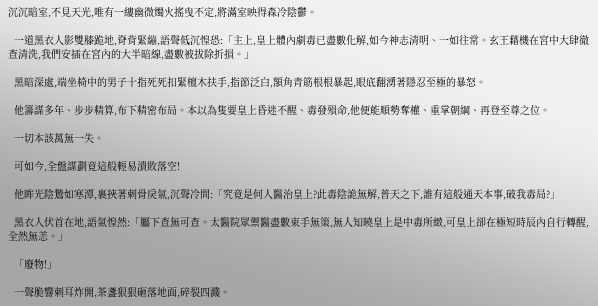沉沉暗室,不見天光,唯有一縷幽微燭火搖曳不定,將滿室映得森冷陰鬱。

  一道黑衣人影雙膝跪地,脊背緊繃,語聲低沉惶恐:「主上,皇上體內劇毒已盡數化解,如今神志清明、一如往常。玄王藉機在宮中大肆徹查清洗,我們安插在宮內的大半暗線,盡數被拔除折損。」

  黑暗深處,端坐椅中的男子十指死死扣緊檀木扶手,指節泛白,額角青筋根根暴起,眼底翻湧著隱忍至極的暴怒。

  他籌謀多年、步步精算,布下精密布局。本以為隻要皇上昏迷不醒、毒發殞命,他便能順勢奪權、重掌朝綱、再登至尊之位。

  一切本該萬無一失。

  可如今,全盤謀劃竟這般輕易潰敗落空!

  他眸光陰鷙如寒潭,裹挾著刺骨戾氣,沉聲冷問:「究竟是何人醫治皇上?此毒陰詭無解,普天之下,誰有這般通天本事,破我毒局?」

  黑衣人伏首在地,語氣惶然:「屬下查無可查。太醫院眾禦醫盡數束手無策,無人知曉皇上是中毒所緻,可皇上卻在極短時辰內自行轉醒,全然無恙。」

  「廢物!」

  一聲脆響刺耳炸開,茶盞狠狠砸落地面,碎裂四濺。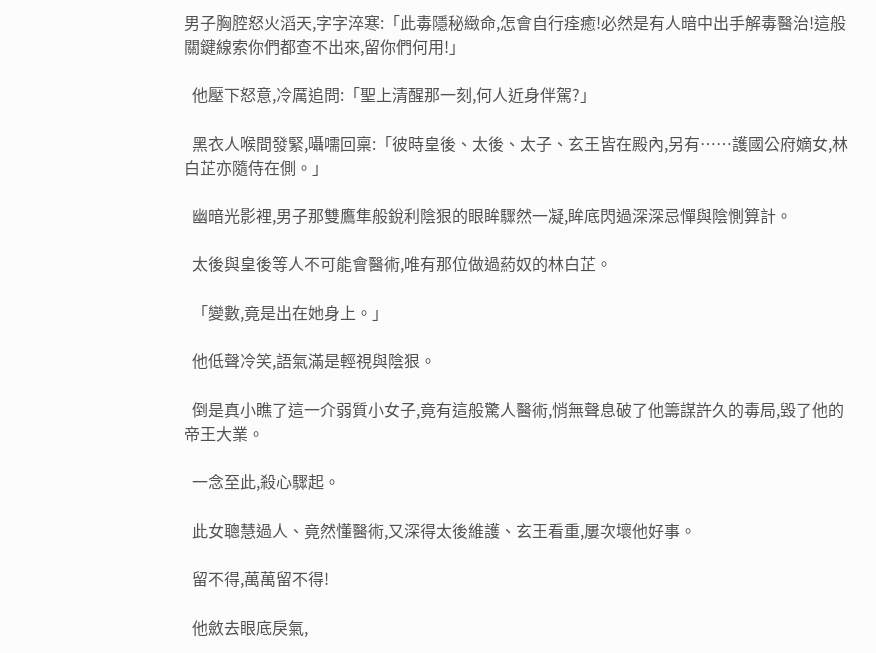男子胸腔怒火滔天,字字淬寒:「此毒隱秘緻命,怎會自行痊癒!必然是有人暗中出手解毒醫治!這般關鍵線索你們都查不出來,留你們何用!」

  他壓下怒意,冷厲追問:「聖上清醒那一刻,何人近身伴駕?」

  黑衣人喉間發緊,囁嚅回稟:「彼時皇後、太後、太子、玄王皆在殿內,另有……護國公府嫡女,林白芷亦隨侍在側。」

  幽暗光影裡,男子那雙鷹隼般銳利陰狠的眼眸驟然一凝,眸底閃過深深忌憚與陰惻算計。

  太後與皇後等人不可能會醫術,唯有那位做過葯奴的林白芷。

  「變數,竟是出在她身上。」

  他低聲冷笑,語氣滿是輕視與陰狠。

  倒是真小瞧了這一介弱質小女子,竟有這般驚人醫術,悄無聲息破了他籌謀許久的毒局,毀了他的帝王大業。

  一念至此,殺心驟起。

  此女聰慧過人、竟然懂醫術,又深得太後維護、玄王看重,屢次壞他好事。

  留不得,萬萬留不得!

  他斂去眼底戾氣,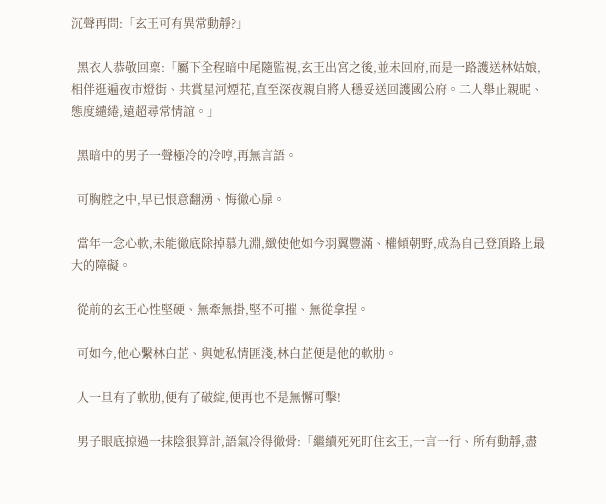沉聲再問:「玄王可有異常動靜?」

  黑衣人恭敬回稟:「屬下全程暗中尾隨監視,玄王出宮之後,並未回府,而是一路護送林姑娘,相伴逛遍夜市燈街、共賞星河煙花,直至深夜親自將人穩妥送回護國公府。二人舉止親昵、態度繾綣,遠超尋常情誼。」

  黑暗中的男子一聲極冷的冷哼,再無言語。

  可胸腔之中,早已恨意翻湧、悔徹心扉。

  當年一念心軟,未能徹底除掉慕九淵,緻使他如今羽翼豐滿、權傾朝野,成為自己登頂路上最大的障礙。

  從前的玄王心性堅硬、無牽無掛,堅不可摧、無從拿捏。

  可如今,他心繫林白芷、與她私情匪淺,林白芷便是他的軟肋。

  人一旦有了軟肋,便有了破綻,便再也不是無懈可擊!

  男子眼底掠過一抹陰狠算計,語氣冷得徹骨:「繼續死死盯住玄王,一言一行、所有動靜,盡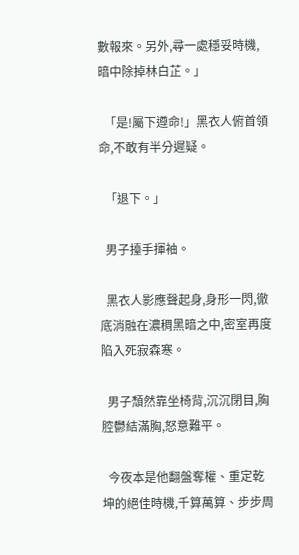數報來。另外,尋一處穩妥時機,暗中除掉林白芷。」

  「是!屬下遵命!」黑衣人俯首領命,不敢有半分遲疑。

  「退下。」

  男子擡手揮袖。

  黑衣人影應聲起身,身形一閃,徹底消融在濃稠黑暗之中,密室再度陷入死寂森寒。

  男子頹然靠坐椅背,沉沉閉目,胸腔鬱結滿胸,怒意難平。

  今夜本是他翻盤奪權、重定乾坤的絕佳時機,千算萬算、步步周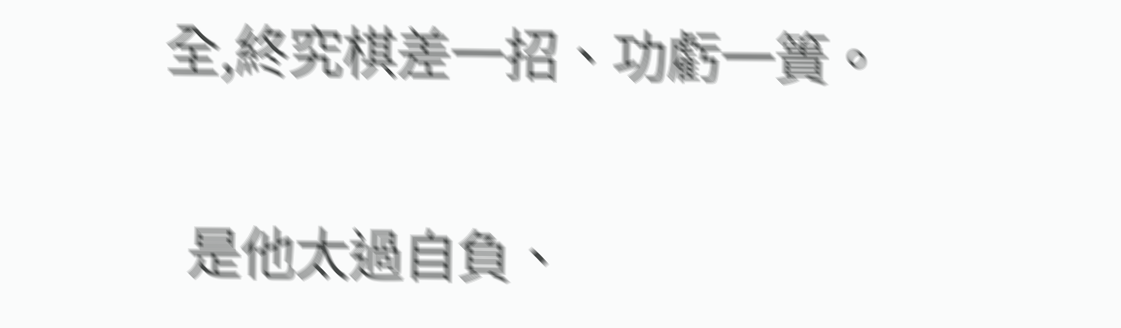全,終究棋差一招、功虧一簣。

  是他太過自負、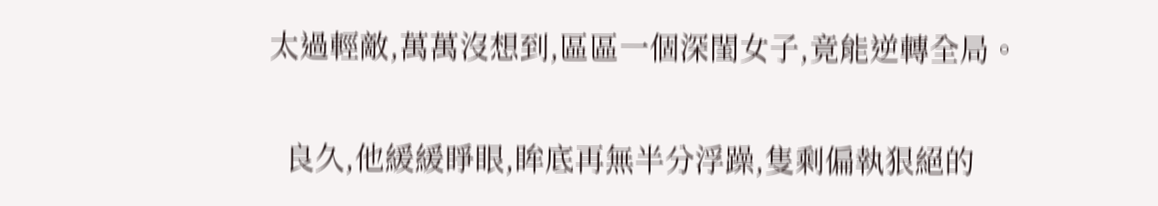太過輕敵,萬萬沒想到,區區一個深閨女子,竟能逆轉全局。

  良久,他緩緩睜眼,眸底再無半分浮躁,隻剩偏執狠絕的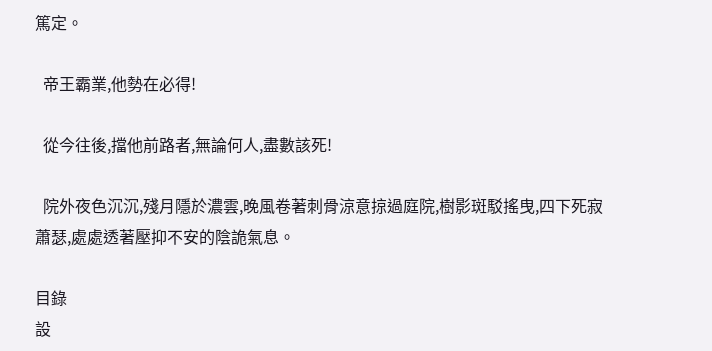篤定。

  帝王霸業,他勢在必得!

  從今往後,擋他前路者,無論何人,盡數該死!

  院外夜色沉沉,殘月隱於濃雲,晚風卷著刺骨涼意掠過庭院,樹影斑駁搖曳,四下死寂蕭瑟,處處透著壓抑不安的陰詭氣息。

目錄
設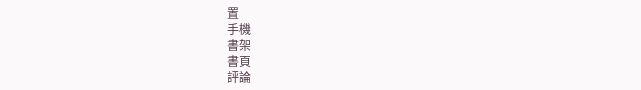置
手機
書架
書頁
評論